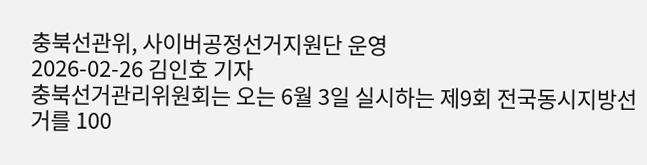충북선관위, 사이버공정선거지원단 운영
2026-02-26 김인호 기자
충북선거관리위원회는 오는 6월 3일 실시하는 제9회 전국동시지방선거를 100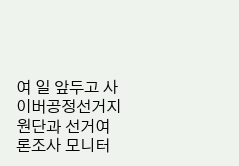여 일 앞두고 사이버공정선거지원단과 선거여론조사 모니터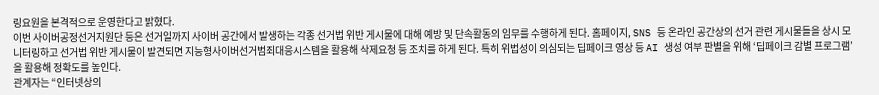링요원을 본격적으로 운영한다고 밝혔다.
이번 사이버공정선거지원단 등은 선거일까지 사이버 공간에서 발생하는 각종 선거법 위반 게시물에 대해 예방 및 단속활동의 임무를 수행하게 된다. 홈페이지, SNS 등 온라인 공간상의 선거 관련 게시물들을 상시 모니터링하고 선거법 위반 게시물이 발견되면 지능형사이버선거범죄대응시스템을 활용해 삭제요청 등 조치를 하게 된다. 특히 위법성이 의심되는 딥페이크 영상 등 AI 생성 여부 판별을 위해 ‘딥페이크 감별 프로그램’을 활용해 정확도를 높인다.
관계자는 “인터넷상의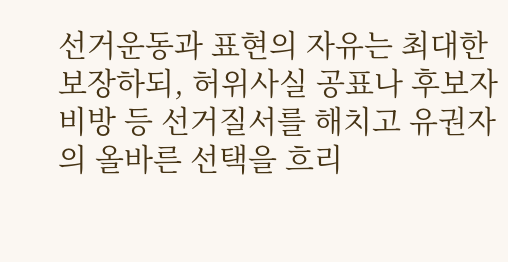선거운동과 표현의 자유는 최대한 보장하되, 허위사실 공표나 후보자 비방 등 선거질서를 해치고 유권자의 올바른 선택을 흐리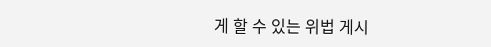게 할 수 있는 위법 게시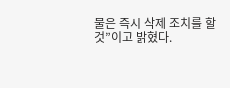물은 즉시 삭제 조치를 할 것”이고 밝혔다.